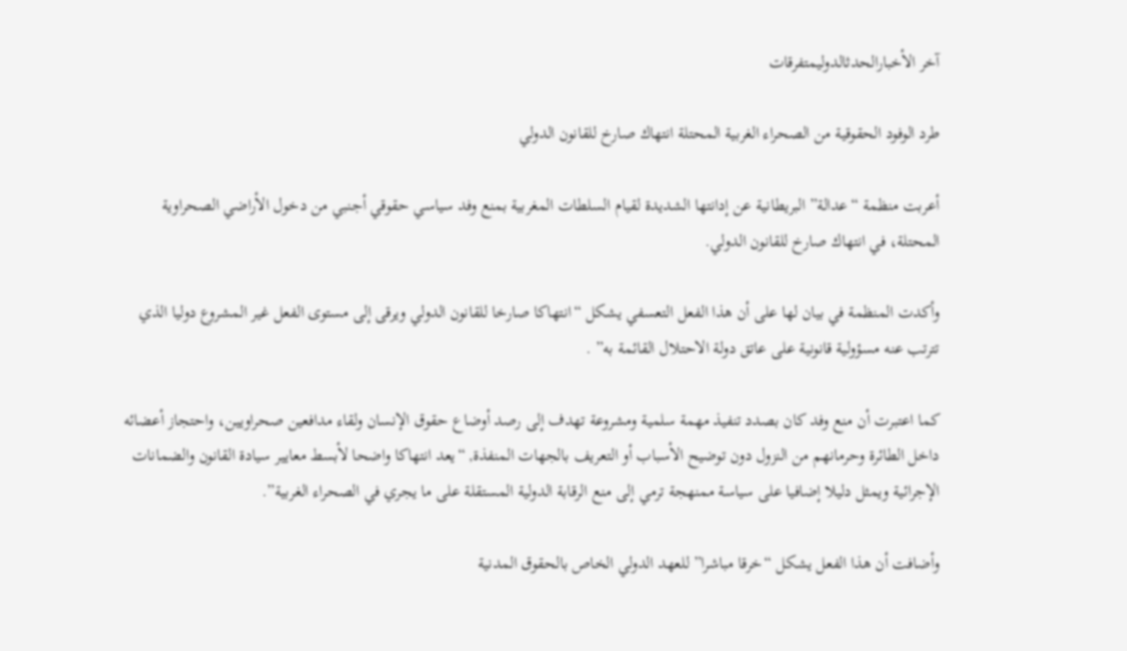آخر الأخبارالحدثالدوليمتفرقات

طرد الوفود الحقوقية من الصحراء الغربية المحتلة انتهاك صارخ للقانون الدولي

أعربت منظمة “عدالة” البريطانية عن إدانتها الشديدة لقيام السلطات المغربية بمنع وفد سياسي حقوقي أجنبي من دخول الأراضي الصحراوية المحتلة، في انتهاك صارخ للقانون الدولي.

وأكدت المنظمة في بيان لها على أن هذا الفعل التعسفي يشكل “انتهاكا صارخا للقانون الدولي ويرقى إلى مستوى الفعل غير المشروع دوليا الذي تترتب عنه مسؤولية قانونية على عاتق دولة الاحتلال القائمة به” .

كما اعتبرت أن منع وفد كان بصدد تنفيذ مهمة سلمية ومشروعة تهدف إلى رصد أوضاع حقوق الإنسان ولقاء مدافعين صحراويين، واحتجاز أعضائه داخل الطائرة وحرمانهم من النزول دون توضيح الأسباب أو التعريف بالجهات المنفذة, “يعد انتهاكا واضحا لأبسط معايير سيادة القانون والضمانات الإجرائية ويمثل دليلا إضافيا على سياسة ممنهجة ترمي إلى منع الرقابة الدولية المستقلة على ما يجري في الصحراء الغربية”.

وأضافت أن هذا الفعل يشكل “خرقا مباشرا” للعهد الدولي الخاص بالحقوق المدنية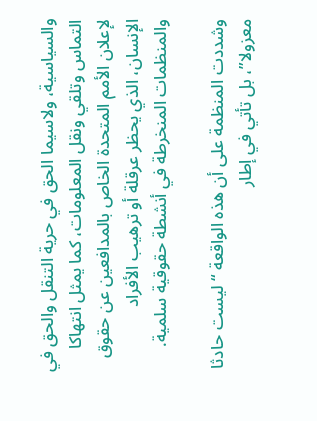والسياسية، ولاسيما الحق في حرية التنقل والحق في التماس وتلقي ونقل المعلومات، كما يمثل انتهاكا لإعلان الأمم المتحدة الخاص بالمدافعين عن حقوق الإنسان، الذي يحظر عرقلة أو ترهيب الأفراد والمنظمات المنخرطة في أنشطة حقوقية سلمية.

وشددت المنظمة على أن هذه الواقعة “ليست حادثا معزولا”، بل تأتي في إطار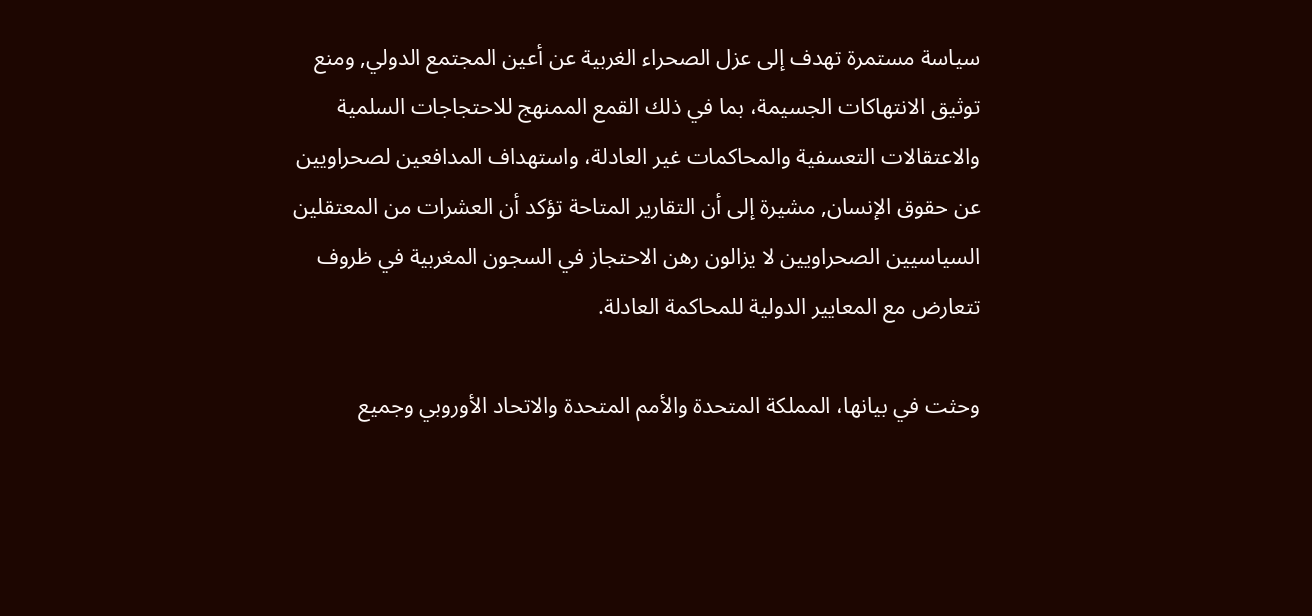سياسة مستمرة تهدف إلى عزل الصحراء الغربية عن أعين المجتمع الدولي, ومنع توثيق الانتهاكات الجسيمة، بما في ذلك القمع الممنهج للاحتجاجات السلمية والاعتقالات التعسفية والمحاكمات غير العادلة، واستهداف المدافعين لصحراويين عن حقوق الإنسان, مشيرة إلى أن التقارير المتاحة تؤكد أن العشرات من المعتقلين السياسيين الصحراويين لا يزالون رهن الاحتجاز في السجون المغربية في ظروف تتعارض مع المعايير الدولية للمحاكمة العادلة.

وحثت في بيانها، المملكة المتحدة والأمم المتحدة والاتحاد الأوروبي وجميع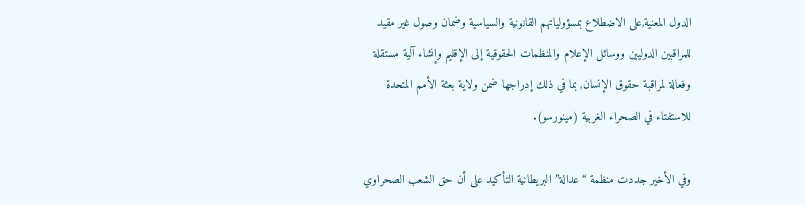الدول المعنية,على الاضطلاع بمسؤولياتهم القانونية والسياسية وضمان وصول غير مقيد للمراقبين الدوليين ووسائل الإعلام والمنظمات الحقوقية إلى الإقليم وإنشاء آلية مستقلة وفعالة لمراقبة حقوق الإنسان, بما في ذلك إدراجها ضمن ولاية بعثة الأمم المتحدة للاستفتاء في الصحراء الغربية (مينورسو).

وفي الأخير جددت منظمة “عدالة” البريطانية التأكيد على أن حق الشعب الصحراوي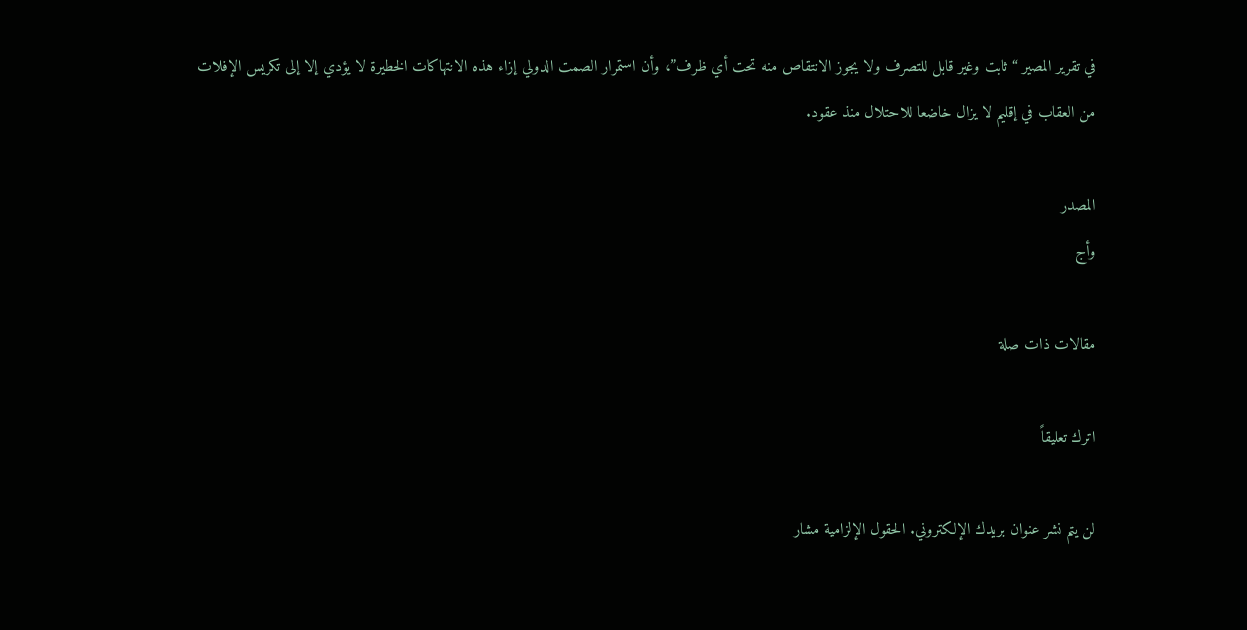في تقرير المصير “ثابت وغير قابل للتصرف ولا يجوز الانتقاص منه تحت أي ظرف”، وأن استمرار الصمت الدولي إزاء هذه الانتهاكات الخطيرة لا يؤدي إلا إلى تكريس الإفلات من العقاب في إقليم لا يزال خاضعا للاحتلال منذ عقود.

المصدر
وأج

مقالات ذات صلة

اترك تعليقاً

لن يتم نشر عنوان بريدك الإلكتروني. الحقول الإلزامية مشار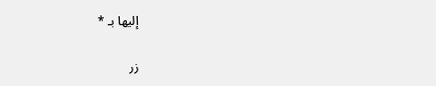إليها بـ *

زر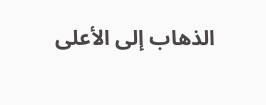الذهاب إلى الأعلى